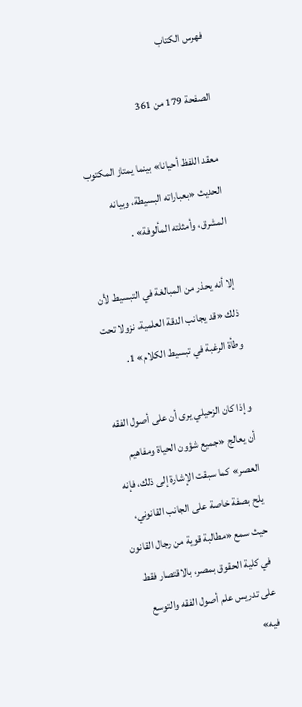فهرس الكتاب

الصفحة 179 من 361

معقد اللفظ أحيانا» بينما يمتاز المكتوب الحديث «بعباراته البسيطة، وبيانه المشرق، وأمثلته المألوفة» .

إلا أنه يحذر من المبالغة في التبسيط لأن ذلك «قد يجانب الدقة العلمية، نزولا تحت وطأة الرغبة في تبسيط الكلام» 1.

و إذا كان الزحيلي يرى أن على أصول الفقه أن يعالج «جميع شؤون الحياة ومفاهيم العصر» كما سبقت الإشارة إلى ذلك، فإنه يلح بصفة خاصة على الجانب القانوني، حيث سمع «مطالبة قوية من رجال القانون في كلية الحقوق بمصر، بالاقتصار فقط على تدريس علم أصول الفقه والتوسع فيه»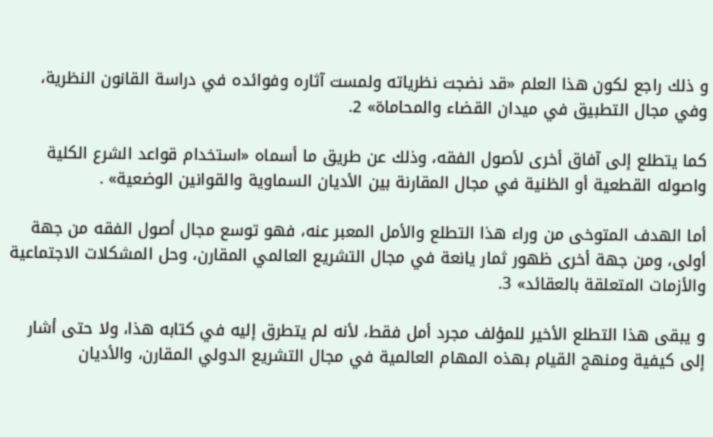و ذلك راجع لكون هذا العلم «قد نضجت نظرياته ولمست آثاره وفوائده في دراسة القانون النظرية، وفي مجال التطبيق في ميدان القضاء والمحاماة» 2.

كما يتطلع إلى آفاق أخرى لأصول الفقه، وذلك عن طريق ما أسماه «استخدام قواعد الشرع الكلية واصوله القطعية أو الظنية في مجال المقارنة بين الأديان السماوية والقوانين الوضعية» .

أما الهدف المتوخى من وراء هذا التطلع والأمل المعبر عنه، فهو توسع مجال أصول الفقه من جهة أولى، ومن جهة أخرى ظهور ثمار يانعة في مجال التشريع العالمي المقارن، وحل المشكلات الاجتماعية والأزمات المتعلقة بالعقائد» 3.

و يبقى هذا التطلع الأخير للمؤلف مجرد أمل فقط، لأنه لم يتطرق إليه في كتابه هذا، ولا حتى أشار إلى كيفية ومنهج القيام بهذه المهام العالمية في مجال التشريع الدولي المقارن، والأديان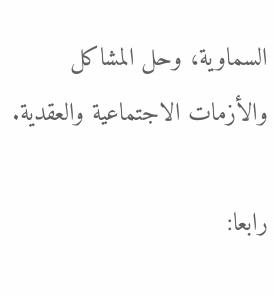السماوية، وحل المشاكل والأزمات الاجتماعية والعقدية.

رابعا: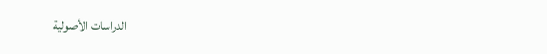الدراسات الأصولية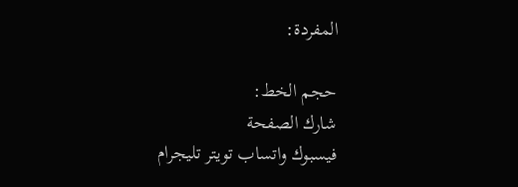المفردة:

حجم الخط:
شارك الصفحة
فيسبوك واتساب تويتر تليجرام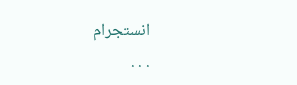انستجرام
. . .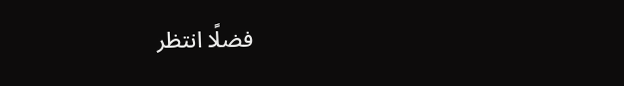فضلًا انتظر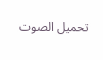تحميل الصوت